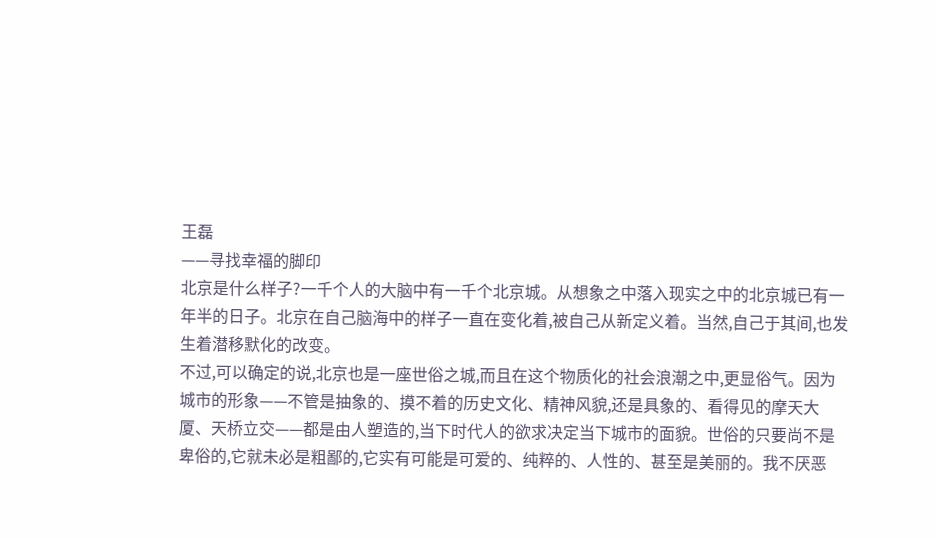王磊
——寻找幸福的脚印
北京是什么样子?一千个人的大脑中有一千个北京城。从想象之中落入现实之中的北京城已有一年半的日子。北京在自己脑海中的样子一直在变化着,被自己从新定义着。当然,自己于其间,也发生着潜移默化的改变。
不过,可以确定的说,北京也是一座世俗之城,而且在这个物质化的社会浪潮之中,更显俗气。因为城市的形象——不管是抽象的、摸不着的历史文化、精神风貌,还是具象的、看得见的摩天大厦、天桥立交——都是由人塑造的,当下时代人的欲求决定当下城市的面貌。世俗的只要尚不是卑俗的,它就未必是粗鄙的,它实有可能是可爱的、纯粹的、人性的、甚至是美丽的。我不厌恶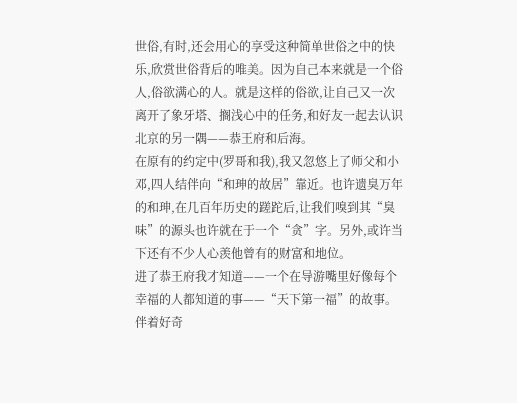世俗,有时,还会用心的享受这种简单世俗之中的快乐,欣赏世俗背后的唯美。因为自己本来就是一个俗人,俗欲满心的人。就是这样的俗欲,让自己又一次离开了象牙塔、搁浅心中的任务,和好友一起去认识北京的另一隅——恭王府和后海。
在原有的约定中(罗哥和我),我又忽悠上了师父和小邓,四人结伴向“和珅的故居”靠近。也许遗臭万年的和珅,在几百年历史的蹉跎后,让我们嗅到其“臭味”的源头也许就在于一个“贪”字。另外,或许当下还有不少人心羡他曾有的财富和地位。
进了恭王府我才知道——一个在导游嘴里好像每个幸福的人都知道的事——“天下第一福”的故事。伴着好奇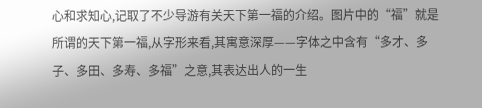心和求知心,记取了不少导游有关天下第一福的介绍。图片中的“福”就是所谓的天下第一福,从字形来看,其寓意深厚——字体之中含有“多才、多子、多田、多寿、多福”之意,其表达出人的一生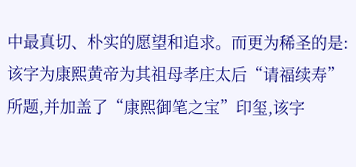中最真切、朴实的愿望和追求。而更为稀圣的是:该字为康熙黄帝为其祖母孝庄太后“请福续寿”所题,并加盖了“康熙御笔之宝”印玺,该字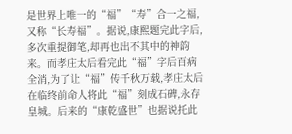是世界上唯一的“福”“寿”合一之福,又称“长寿福”。据说,康熙题完此字后,多次重提御笔,却再也出不其中的神韵来。而孝庄太后看完此“福”字后百病全消,为了让“福”传千秋万载,孝庄太后在临终前命人将此“福”刻成石碑,永存皇城。后来的“康乾盛世”也据说托此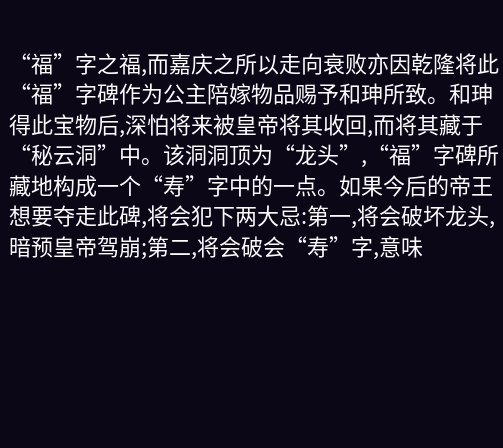“福”字之福,而嘉庆之所以走向衰败亦因乾隆将此“福”字碑作为公主陪嫁物品赐予和珅所致。和珅得此宝物后,深怕将来被皇帝将其收回,而将其藏于“秘云洞”中。该洞洞顶为“龙头”,“福”字碑所藏地构成一个“寿”字中的一点。如果今后的帝王想要夺走此碑,将会犯下两大忌:第一,将会破坏龙头,暗预皇帝驾崩;第二,将会破会“寿”字,意味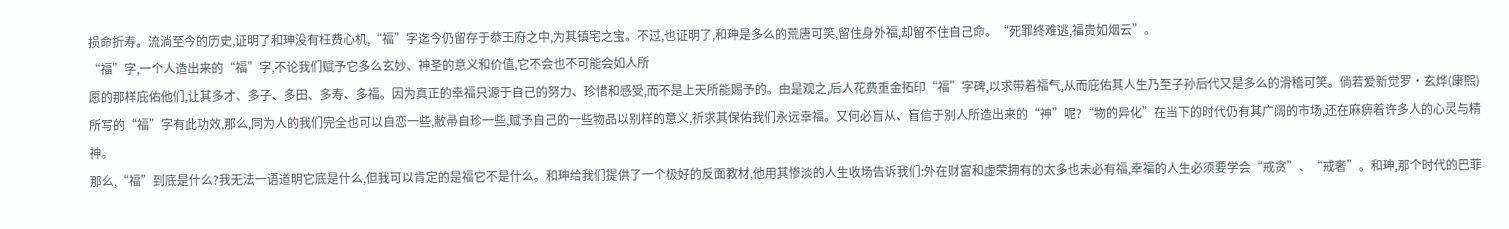损命折寿。流淌至今的历史,证明了和珅没有枉费心机,“福”字迄今仍留存于恭王府之中,为其镇宅之宝。不过,也证明了,和珅是多么的荒唐可笑,留住身外福,却留不住自己命。“死罪终难逃,福贵如烟云”。
“福”字,一个人造出来的“福”字,不论我们赋予它多么玄妙、神圣的意义和价值,它不会也不可能会如人所
愿的那样庇佑他们,让其多才、多子、多田、多寿、多福。因为真正的幸福只源于自己的努力、珍惜和感受,而不是上天所能赐予的。由是观之,后人花费重金拓印“福”字碑,以求带着福气,从而庇佑其人生乃至子孙后代又是多么的滑稽可笑。倘若爱新觉罗·玄烨(康熙)所写的“福”字有此功效,那么,同为人的我们完全也可以自恋一些,敝帚自珍一些,赋予自己的一些物品以别样的意义,祈求其保佑我们永远幸福。又何必盲从、盲信于别人所造出来的“神”呢?“物的异化”在当下的时代仍有其广阔的市场,还在麻痹着许多人的心灵与精神。
那么,“福”到底是什么?我无法一语道明它底是什么,但我可以肯定的是福它不是什么。和珅给我们提供了一个极好的反面教材,他用其惨淡的人生收场告诉我们:外在财富和虚荣拥有的太多也未必有福,幸福的人生必须要学会“戒贪”、“戒奢”。和珅,那个时代的巴菲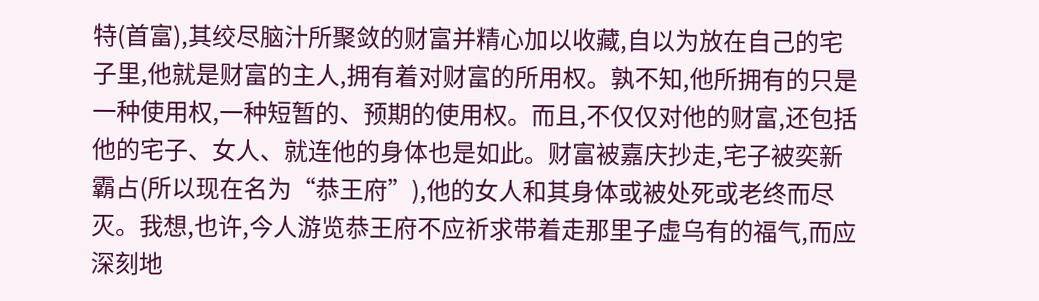特(首富),其绞尽脑汁所聚敛的财富并精心加以收藏,自以为放在自己的宅子里,他就是财富的主人,拥有着对财富的所用权。孰不知,他所拥有的只是一种使用权,一种短暂的、预期的使用权。而且,不仅仅对他的财富,还包括他的宅子、女人、就连他的身体也是如此。财富被嘉庆抄走,宅子被奕新霸占(所以现在名为“恭王府”),他的女人和其身体或被处死或老终而尽灭。我想,也许,今人游览恭王府不应祈求带着走那里子虚乌有的福气,而应深刻地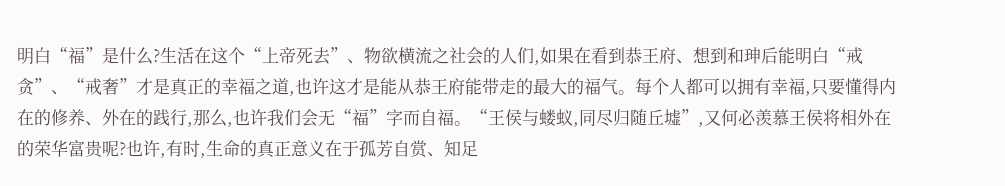明白“福”是什么?生活在这个“上帝死去”、物欲横流之社会的人们,如果在看到恭王府、想到和珅后能明白“戒贪”、“戒奢”才是真正的幸福之道,也许这才是能从恭王府能带走的最大的福气。每个人都可以拥有幸福,只要懂得内在的修养、外在的践行,那么,也许我们会无“福”字而自福。“王侯与蝼蚁,同尽归随丘墟”,又何必羡慕王侯将相外在的荣华富贵呢?也许,有时,生命的真正意义在于孤芳自赏、知足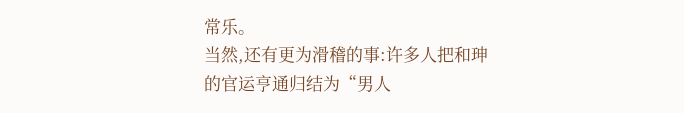常乐。
当然,还有更为滑稽的事:许多人把和珅的官运亨通归结为“男人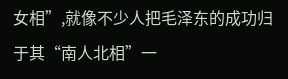女相”,就像不少人把毛泽东的成功归于其“南人北相”一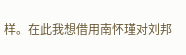样。在此我想借用南怀瑾对刘邦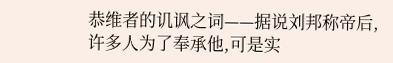恭维者的讥讽之词——据说刘邦称帝后,许多人为了奉承他,可是实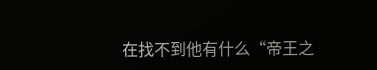在找不到他有什么“帝王之